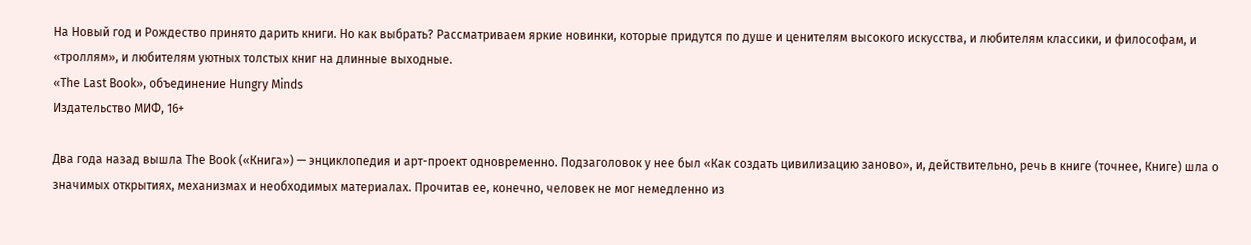На Новый год и Рождество принято дарить книги. Но как выбрать? Рассматриваем яркие новинки, которые придутся по душе и ценителям высокого искусства, и любителям классики, и философам, и «троллям», и любителям уютных толстых книг на длинные выходные.
«The Last Book», объединение Hungry Minds
Издательство МИФ, 16+

Два года назад вышла The Book («Книга») — энциклопедия и арт-проект одновременно. Подзаголовок у нее был «Как создать цивилизацию заново», и, действительно, речь в книге (точнее, Книге) шла о значимых открытиях, механизмах и необходимых материалах. Прочитав ее, конечно, человек не мог немедленно из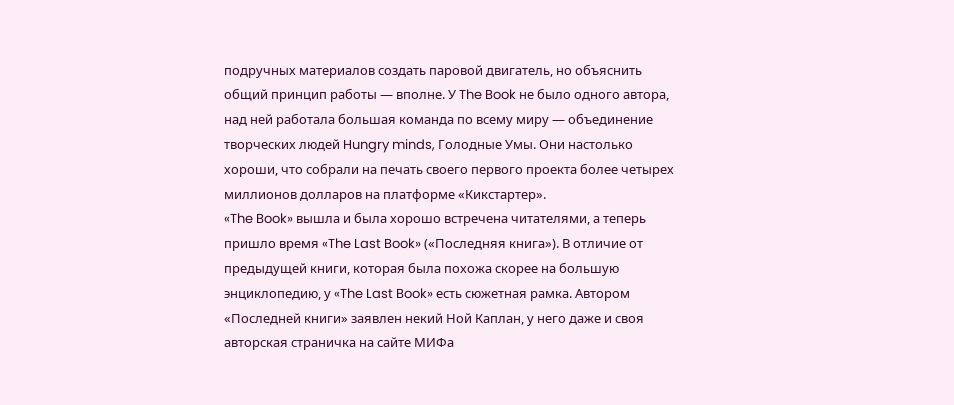подручных материалов создать паровой двигатель, но объяснить общий принцип работы — вполне. У The Book не было одного автора, над ней работала большая команда по всему миру — объединение творческих людей Hungry minds, Голодные Умы. Они настолько хороши, что собрали на печать своего первого проекта более четырех миллионов долларов на платформе «Кикстартер».
«The Book» вышла и была хорошо встречена читателями, а теперь пришло время «The Last Book» («Последняя книга»). В отличие от предыдущей книги, которая была похожа скорее на большую энциклопедию, у «The Last Book» есть сюжетная рамка. Автором «Последней книги» заявлен некий Ной Каплан, у него даже и своя авторская страничка на сайте МИФа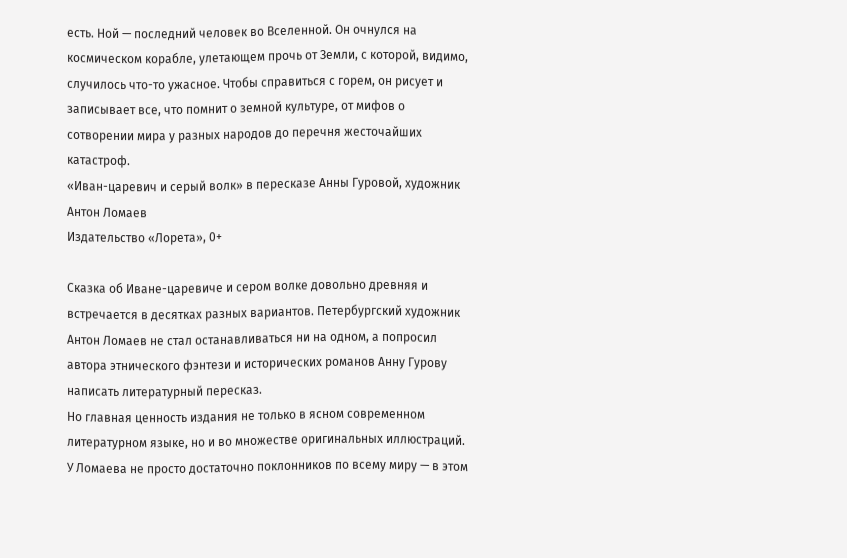есть. Ной — последний человек во Вселенной. Он очнулся на космическом корабле, улетающем прочь от Земли, с которой, видимо, случилось что-то ужасное. Чтобы справиться с горем, он рисует и записывает все, что помнит о земной культуре, от мифов о сотворении мира у разных народов до перечня жесточайших катастроф.
«Иван-царевич и серый волк» в пересказе Анны Гуровой, художник Антон Ломаев
Издательство «Лорета», 0+

Сказка об Иване-царевиче и сером волке довольно древняя и встречается в десятках разных вариантов. Петербургский художник Антон Ломаев не стал останавливаться ни на одном, а попросил автора этнического фэнтези и исторических романов Анну Гурову написать литературный пересказ.
Но главная ценность издания не только в ясном современном литературном языке, но и во множестве оригинальных иллюстраций. У Ломаева не просто достаточно поклонников по всему миру — в этом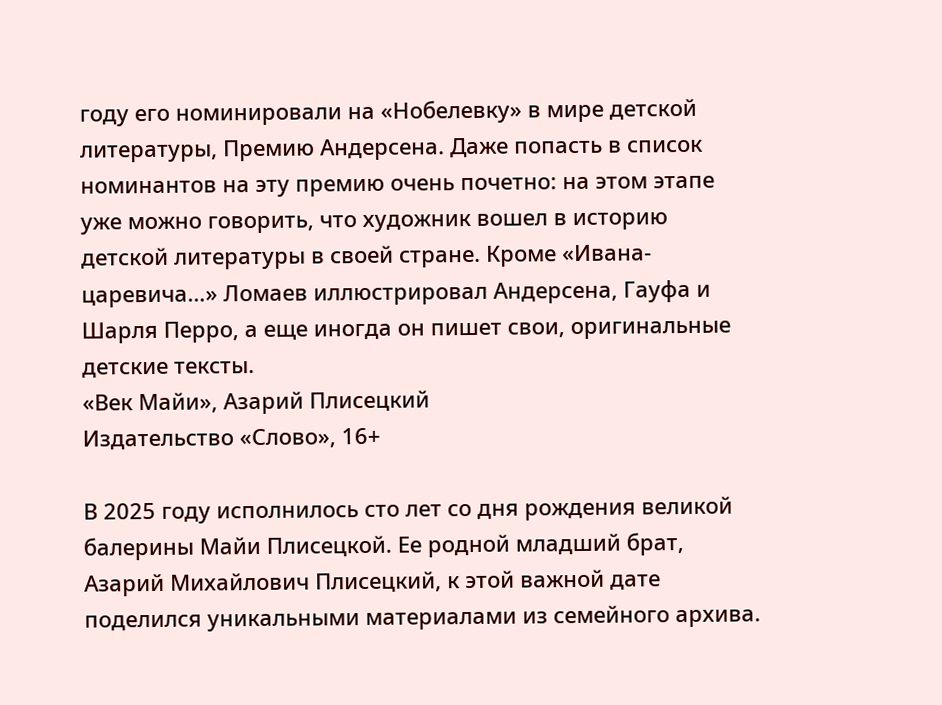году его номинировали на «Нобелевку» в мире детской литературы, Премию Андерсена. Даже попасть в список номинантов на эту премию очень почетно: на этом этапе уже можно говорить, что художник вошел в историю детской литературы в своей стране. Кроме «Ивана-царевича…» Ломаев иллюстрировал Андерсена, Гауфа и Шарля Перро, а еще иногда он пишет свои, оригинальные детские тексты.
«Век Майи», Азарий Плисецкий
Издательство «Слово», 16+

В 2025 году исполнилось сто лет со дня рождения великой балерины Майи Плисецкой. Ее родной младший брат, Азарий Михайлович Плисецкий, к этой важной дате поделился уникальными материалами из семейного архива.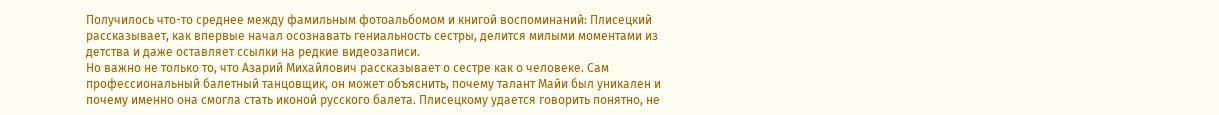Получилось что-то среднее между фамильным фотоальбомом и книгой воспоминаний: Плисецкий рассказывает, как впервые начал осознавать гениальность сестры, делится милыми моментами из детства и даже оставляет ссылки на редкие видеозаписи.
Но важно не только то, что Азарий Михайлович рассказывает о сестре как о человеке. Сам профессиональный балетный танцовщик, он может объяснить, почему талант Майи был уникален и почему именно она смогла стать иконой русского балета. Плисецкому удается говорить понятно, не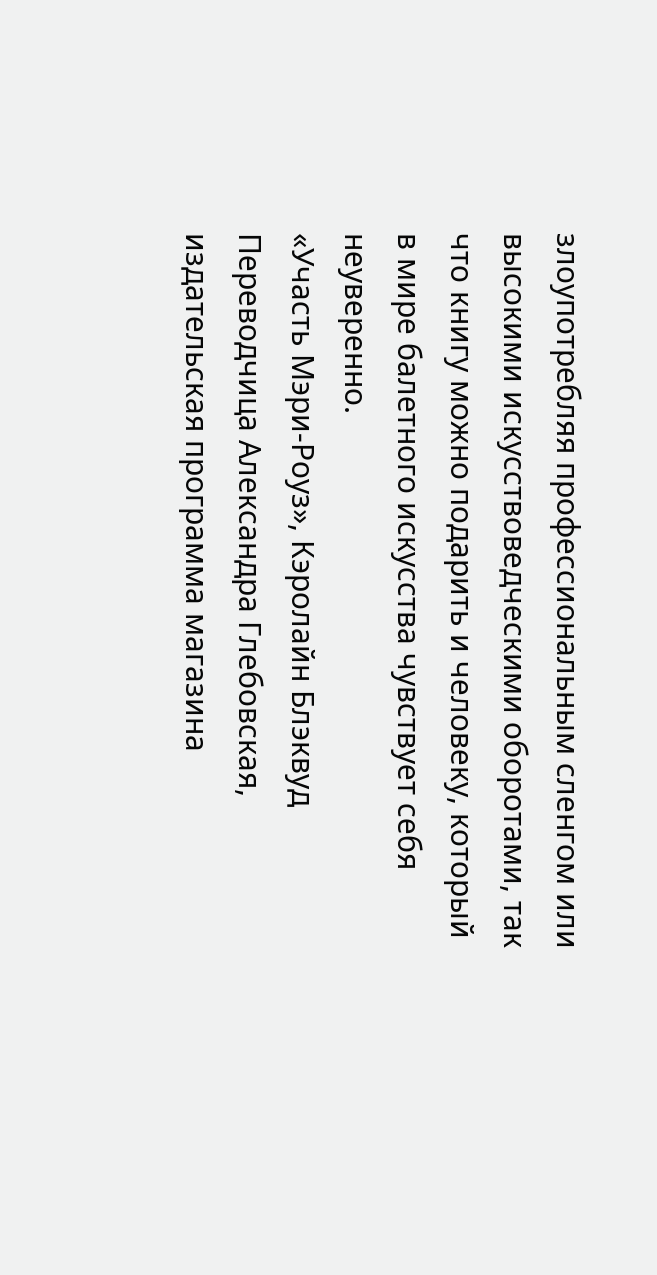злоупотребляя профессиональным сленгом или высокими искусствоведческими оборотами, так что книгу можно подарить и человеку, который в мире балетного искусства чувствует себя неуверенно.
«Участь Мэри-Роуз», Кэролайн Блэквуд
Переводчица Александра Глебовская, издательская программа магазина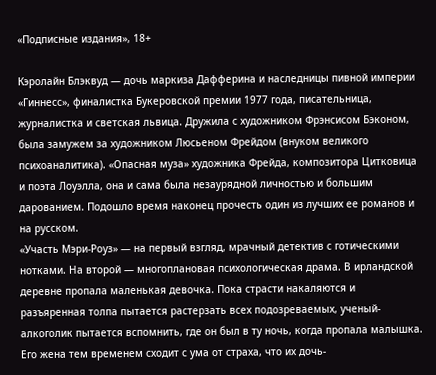«Подписные издания», 18+

Кэролайн Блэквуд — дочь маркиза Дафферина и наследницы пивной империи «Гиннесс», финалистка Букеровской премии 1977 года, писательница, журналистка и светская львица. Дружила с художником Фрэнсисом Бэконом, была замужем за художником Люсьеном Фрейдом (внуком великого психоаналитика). «Опасная муза» художника Фрейда, композитора Цитковица и поэта Лоуэлла, она и сама была незаурядной личностью и большим дарованием. Подошло время наконец прочесть один из лучших ее романов и на русском.
«Участь Мэри-Роуз» — на первый взгляд, мрачный детектив с готическими нотками. На второй — многоплановая психологическая драма. В ирландской деревне пропала маленькая девочка. Пока страсти накаляются и разъяренная толпа пытается растерзать всех подозреваемых, ученый-алкоголик пытается вспомнить, где он был в ту ночь, когда пропала малышка. Его жена тем временем сходит с ума от страха, что их дочь-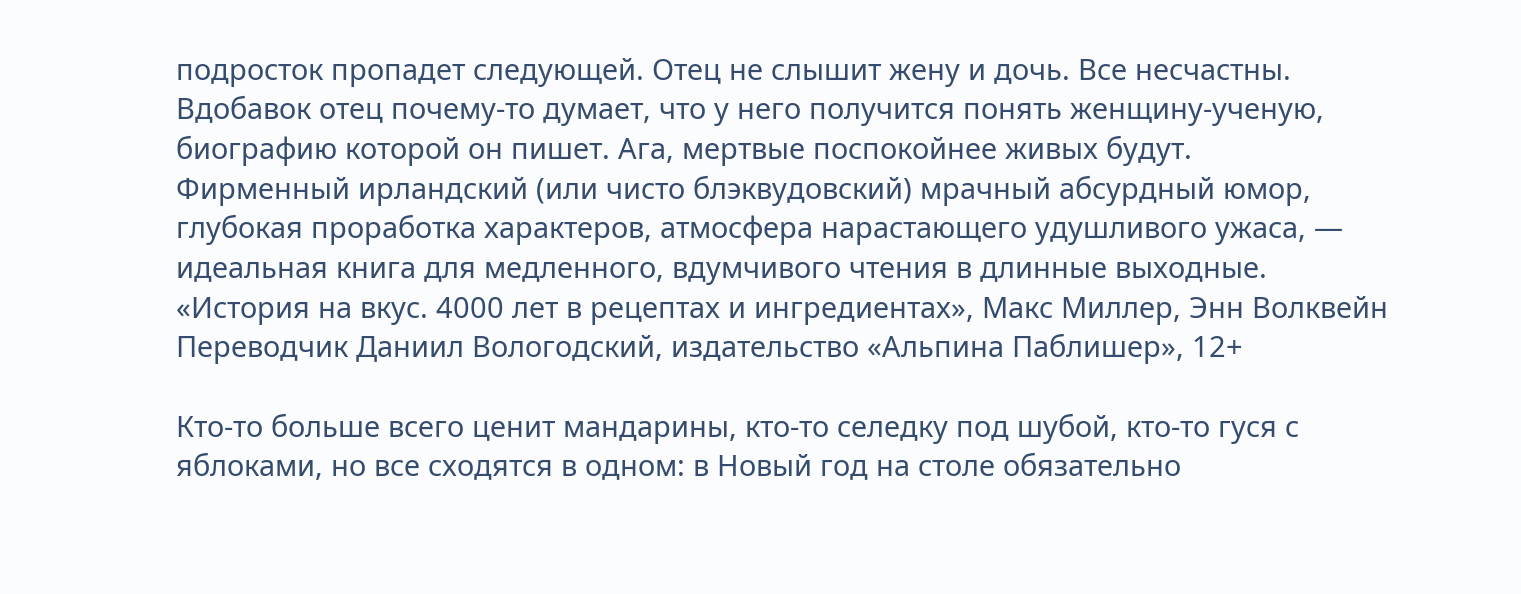подросток пропадет следующей. Отец не слышит жену и дочь. Все несчастны. Вдобавок отец почему-то думает, что у него получится понять женщину-ученую, биографию которой он пишет. Ага, мертвые поспокойнее живых будут.
Фирменный ирландский (или чисто блэквудовский) мрачный абсурдный юмор, глубокая проработка характеров, атмосфера нарастающего удушливого ужаса, — идеальная книга для медленного, вдумчивого чтения в длинные выходные.
«История на вкус. 4000 лет в рецептах и ингредиентах», Макс Миллер, Энн Волквейн
Переводчик Даниил Вологодский, издательство «Альпина Паблишер», 12+

Кто-то больше всего ценит мандарины, кто-то селедку под шубой, кто-то гуся с яблоками, но все сходятся в одном: в Новый год на столе обязательно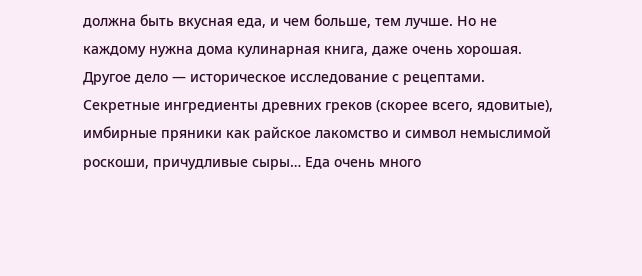должна быть вкусная еда, и чем больше, тем лучше. Но не каждому нужна дома кулинарная книга, даже очень хорошая.
Другое дело — историческое исследование с рецептами. Секретные ингредиенты древних греков (скорее всего, ядовитые), имбирные пряники как райское лакомство и символ немыслимой роскоши, причудливые сыры… Еда очень много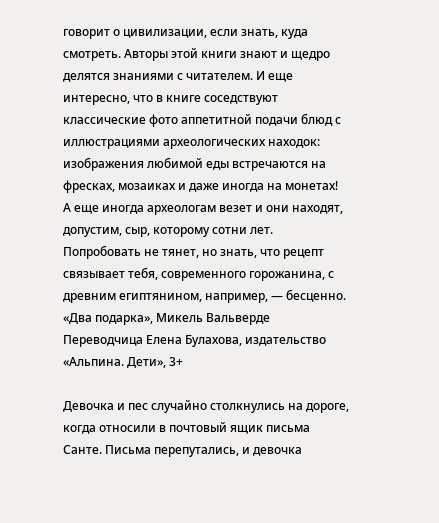говорит о цивилизации, если знать, куда смотреть. Авторы этой книги знают и щедро делятся знаниями с читателем. И еще интересно, что в книге соседствуют классические фото аппетитной подачи блюд с иллюстрациями археологических находок: изображения любимой еды встречаются на фресках, мозаиках и даже иногда на монетах!
А еще иногда археологам везет и они находят, допустим, сыр, которому сотни лет. Попробовать не тянет, но знать, что рецепт связывает тебя, современного горожанина, с древним египтянином, например, — бесценно.
«Два подарка», Микель Вальверде
Переводчица Елена Булахова, издательство «Альпина. Дети», 3+

Девочка и пес случайно столкнулись на дороге, когда относили в почтовый ящик письма Санте. Письма перепутались, и девочка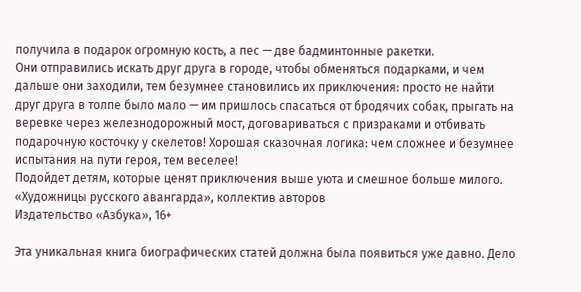получила в подарок огромную кость, а пес — две бадминтонные ракетки.
Они отправились искать друг друга в городе, чтобы обменяться подарками, и чем дальше они заходили, тем безумнее становились их приключения: просто не найти друг друга в толпе было мало — им пришлось спасаться от бродячих собак, прыгать на веревке через железнодорожный мост, договариваться с призраками и отбивать подарочную косточку у скелетов! Хорошая сказочная логика: чем сложнее и безумнее испытания на пути героя, тем веселее!
Подойдет детям, которые ценят приключения выше уюта и смешное больше милого.
«Художницы русского авангарда», коллектив авторов
Издательство «Азбука», 16+

Эта уникальная книга биографических статей должна была появиться уже давно. Дело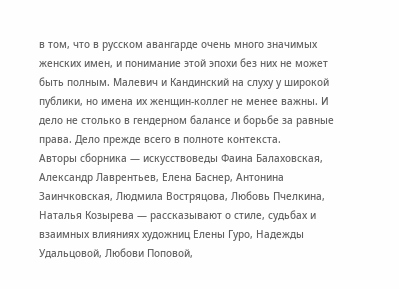в том, что в русском авангарде очень много значимых женских имен, и понимание этой эпохи без них не может быть полным. Малевич и Кандинский на слуху у широкой публики, но имена их женщин-коллег не менее важны. И дело не столько в гендерном балансе и борьбе за равные права. Дело прежде всего в полноте контекста.
Авторы сборника — искусствоведы Фаина Балаховская, Александр Лаврентьев, Елена Баснер, Антонина Заинчковская, Людмила Востряцова, Любовь Пчелкина, Наталья Козырева — рассказывают о стиле, судьбах и взаимных влияниях художниц Елены Гуро, Надежды Удальцовой, Любови Поповой,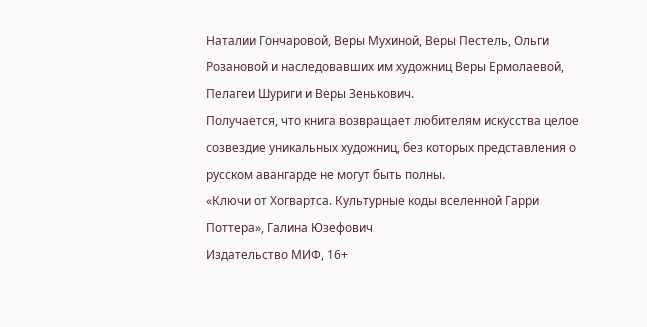Наталии Гончаровой, Веры Мухиной, Веры Пестель, Ольги Розановой и наследовавших им художниц Веры Ермолаевой, Пелагеи Шуриги и Веры Зенькович.
Получается, что книга возвращает любителям искусства целое созвездие уникальных художниц, без которых представления о русском авангарде не могут быть полны.
«Ключи от Хогвартса. Культурные коды вселенной Гарри Поттера», Галина Юзефович
Издательство МИФ, 16+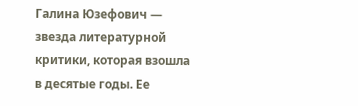Галина Юзефович — звезда литературной критики, которая взошла в десятые годы. Ее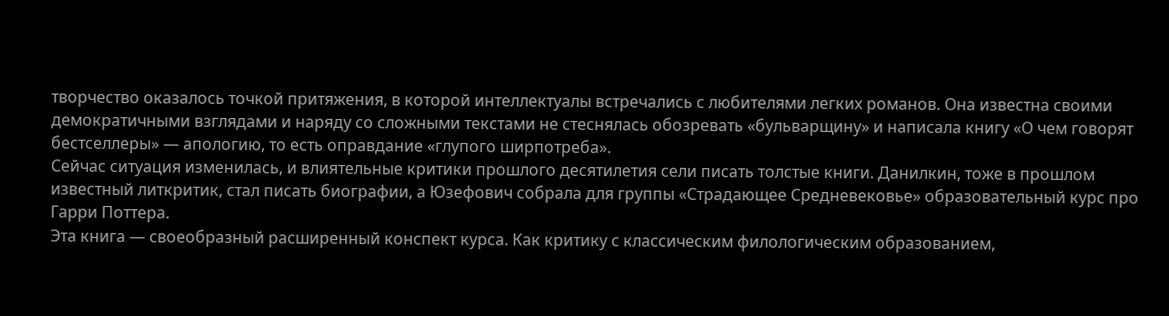творчество оказалось точкой притяжения, в которой интеллектуалы встречались с любителями легких романов. Она известна своими демократичными взглядами и наряду со сложными текстами не стеснялась обозревать «бульварщину» и написала книгу «О чем говорят бестселлеры» — апологию, то есть оправдание «глупого ширпотреба».
Сейчас ситуация изменилась, и влиятельные критики прошлого десятилетия сели писать толстые книги. Данилкин, тоже в прошлом известный литкритик, стал писать биографии, а Юзефович собрала для группы «Страдающее Средневековье» образовательный курс про Гарри Поттера.
Эта книга — своеобразный расширенный конспект курса. Как критику с классическим филологическим образованием,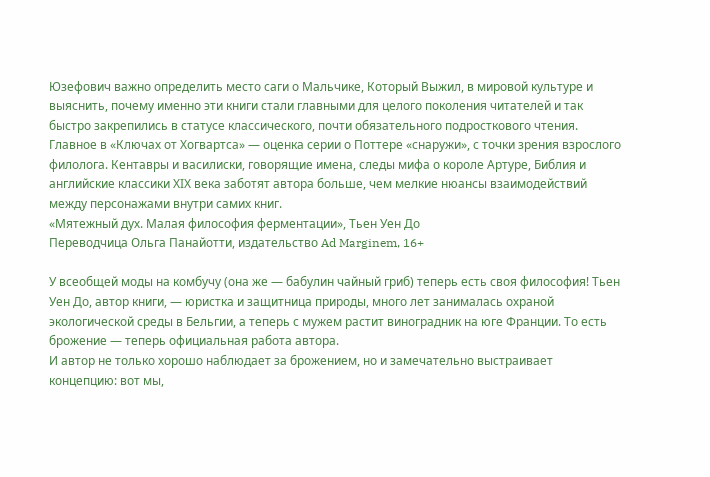Юзефович важно определить место саги о Мальчике, Который Выжил, в мировой культуре и выяснить, почему именно эти книги стали главными для целого поколения читателей и так быстро закрепились в статусе классического, почти обязательного подросткового чтения.
Главное в «Ключах от Хогвартса» — оценка серии о Поттере «снаружи», с точки зрения взрослого филолога. Кентавры и василиски, говорящие имена, следы мифа о короле Артуре, Библия и английские классики ХIХ века заботят автора больше, чем мелкие нюансы взаимодействий между персонажами внутри самих книг.
«Мятежный дух. Малая философия ферментации», Тьен Уен До
Переводчица Ольга Панайотти, издательство Ad Marginem, 16+

У всеобщей моды на комбучу (она же — бабулин чайный гриб) теперь есть своя философия! Тьен Уен До, автор книги, — юристка и защитница природы, много лет занималась охраной экологической среды в Бельгии, а теперь с мужем растит виноградник на юге Франции. То есть брожение — теперь официальная работа автора.
И автор не только хорошо наблюдает за брожением, но и замечательно выстраивает концепцию: вот мы,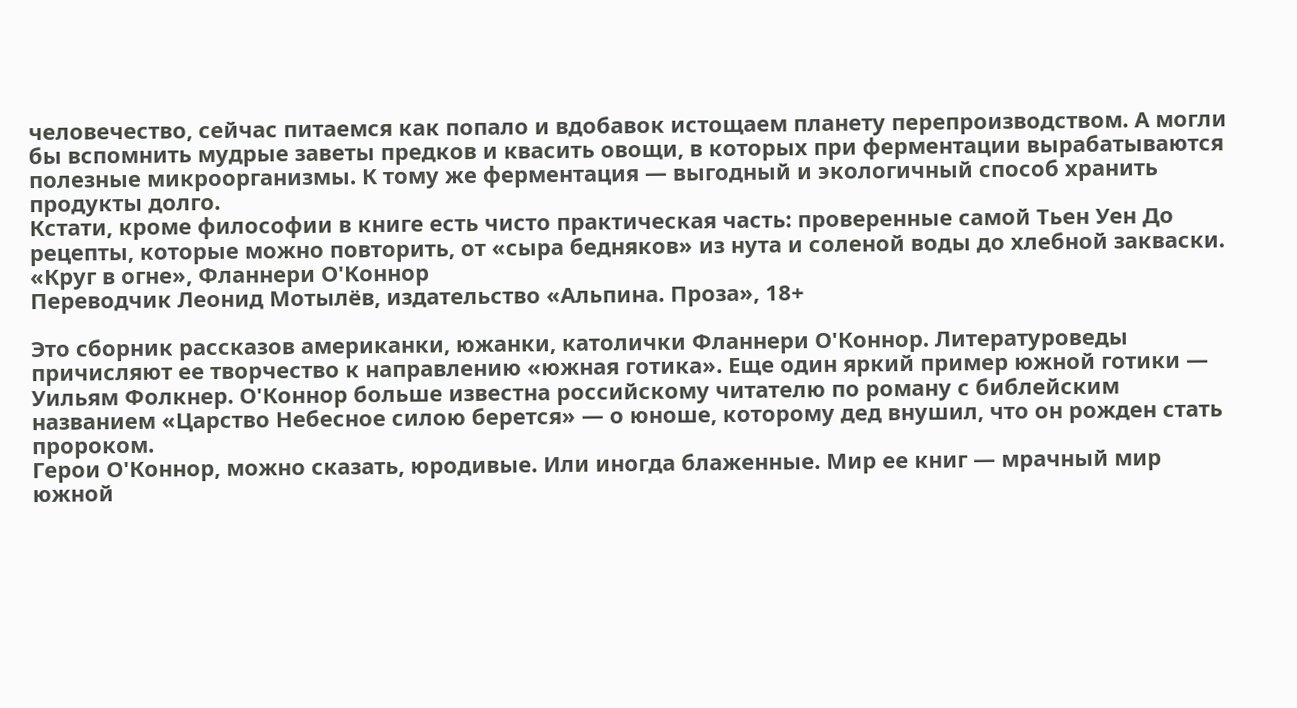человечество, сейчас питаемся как попало и вдобавок истощаем планету перепроизводством. А могли бы вспомнить мудрые заветы предков и квасить овощи, в которых при ферментации вырабатываются полезные микроорганизмы. К тому же ферментация — выгодный и экологичный способ хранить продукты долго.
Кстати, кроме философии в книге есть чисто практическая часть: проверенные самой Тьен Уен До рецепты, которые можно повторить, от «сыра бедняков» из нута и соленой воды до хлебной закваски.
«Круг в огне», Фланнери О'Коннор
Переводчик Леонид Мотылёв, издательство «Альпина. Проза», 18+

Это сборник рассказов американки, южанки, католички Фланнери О'Коннор. Литературоведы причисляют ее творчество к направлению «южная готика». Еще один яркий пример южной готики — Уильям Фолкнер. О'Коннор больше известна российскому читателю по роману с библейским названием «Царство Небесное силою берется» — о юноше, которому дед внушил, что он рожден стать пророком.
Герои О'Коннор, можно сказать, юродивые. Или иногда блаженные. Мир ее книг — мрачный мир южной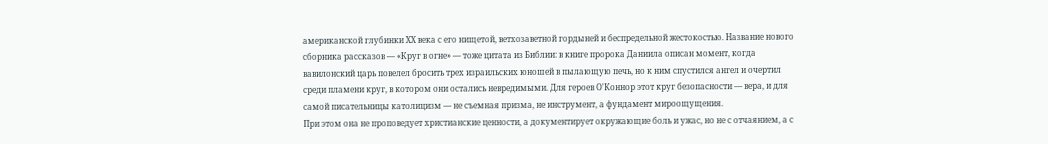американской глубинки ХХ века с его нищетой, ветхозаветной гордыней и беспредельной жестокостью. Название нового сборника рассказов — «Круг в огне» — тоже цитата из Библии: в книге пророка Даниила описан момент, когда вавилонский царь повелел бросить трех израильских юношей в пылающую печь, но к ним спустился ангел и очертил среди пламени круг, в котором они остались невредимыми. Для героев О'Коннор этот круг безопасности — вера, и для самой писательницы католицизм — не съемная призма, не инструмент, а фундамент мироощущения.
При этом она не проповедует христианские ценности, а документирует окружающие боль и ужас, но не с отчаянием, а с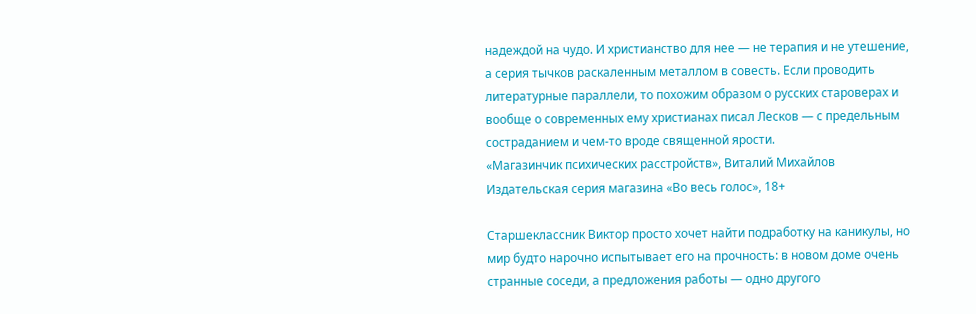надеждой на чудо. И христианство для нее — не терапия и не утешение, а серия тычков раскаленным металлом в совесть. Если проводить литературные параллели, то похожим образом о русских староверах и вообще о современных ему христианах писал Лесков — с предельным состраданием и чем-то вроде священной ярости.
«Магазинчик психических расстройств», Виталий Михайлов
Издательская серия магазина «Во весь голос», 18+

Старшеклассник Виктор просто хочет найти подработку на каникулы, но мир будто нарочно испытывает его на прочность: в новом доме очень странные соседи, а предложения работы — одно другого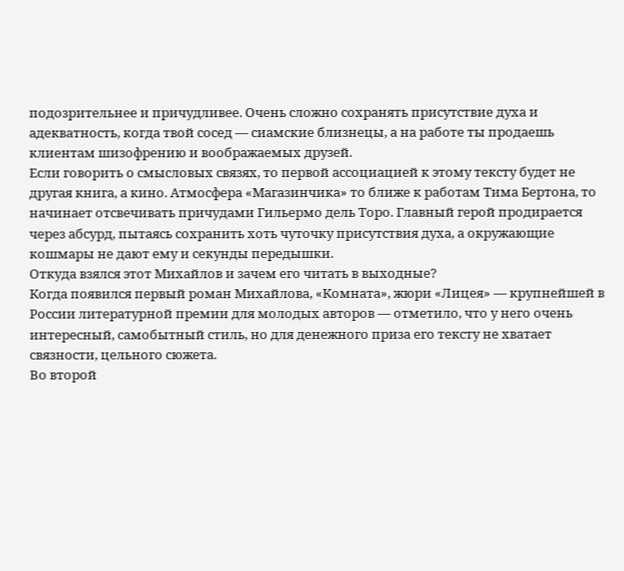подозрительнее и причудливее. Очень сложно сохранять присутствие духа и адекватность, когда твой сосед — сиамские близнецы, а на работе ты продаешь клиентам шизофрению и воображаемых друзей.
Если говорить о смысловых связях, то первой ассоциацией к этому тексту будет не другая книга, а кино. Атмосфера «Магазинчика» то ближе к работам Тима Бертона, то начинает отсвечивать причудами Гильермо дель Торо. Главный герой продирается через абсурд, пытаясь сохранить хоть чуточку присутствия духа, а окружающие кошмары не дают ему и секунды передышки.
Откуда взялся этот Михайлов и зачем его читать в выходные?
Когда появился первый роман Михайлова, «Комната», жюри «Лицея» — крупнейшей в России литературной премии для молодых авторов — отметило, что у него очень интересный, самобытный стиль, но для денежного приза его тексту не хватает связности, цельного сюжета.
Во второй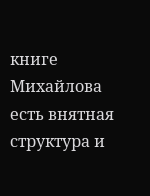книге Михайлова есть внятная структура и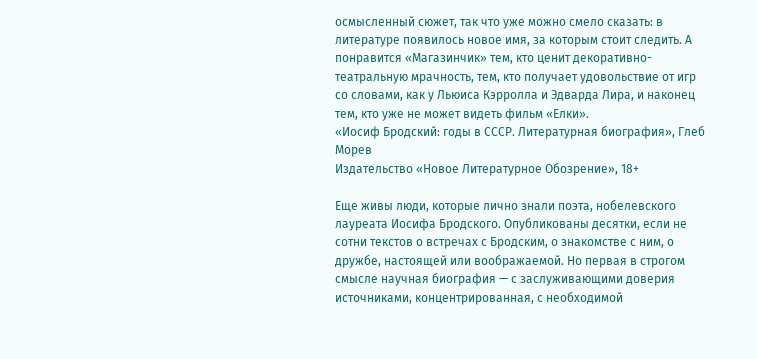осмысленный сюжет, так что уже можно смело сказать: в литературе появилось новое имя, за которым стоит следить. А понравится «Магазинчик» тем, кто ценит декоративно-театральную мрачность, тем, кто получает удовольствие от игр со словами, как у Льюиса Кэрролла и Эдварда Лира, и наконец тем, кто уже не может видеть фильм «Елки».
«Иосиф Бродский: годы в СССР. Литературная биография», Глеб Морев
Издательство «Новое Литературное Обозрение», 18+

Еще живы люди, которые лично знали поэта, нобелевского лауреата Иосифа Бродского. Опубликованы десятки, если не сотни текстов о встречах с Бродским, о знакомстве с ним, о дружбе, настоящей или воображаемой. Но первая в строгом смысле научная биография — с заслуживающими доверия источниками, концентрированная, с необходимой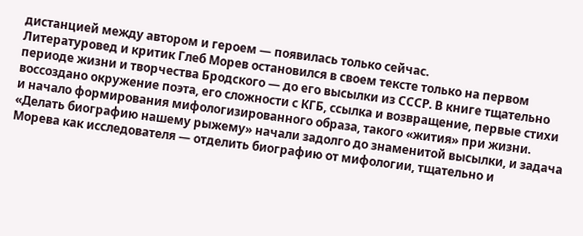дистанцией между автором и героем — появилась только сейчас.
Литературовед и критик Глеб Морев остановился в своем тексте только на первом периоде жизни и творчества Бродского — до его высылки из СССР. В книге тщательно воссоздано окружение поэта, его сложности с КГБ, ссылка и возвращение, первые стихи и начало формирования мифологизированного образа, такого «жития» при жизни. «Делать биографию нашему рыжему» начали задолго до знаменитой высылки, и задача Морева как исследователя — отделить биографию от мифологии, тщательно и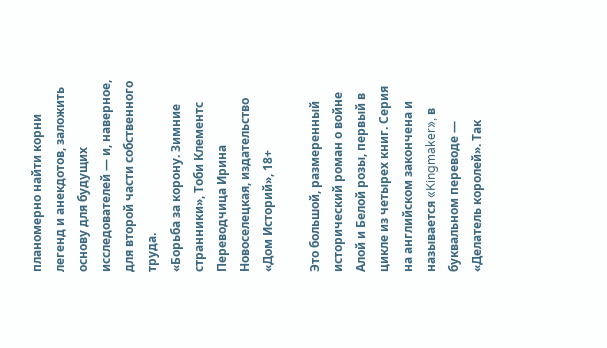планомерно найти корни легенд и анекдотов, заложить основу для будущих исследователей — и, наверное, для второй части собственного труда.
«Борьба за корону. Зимние странники», Тоби Клементс
Переводчица Ирина Новоселецкая, издательство «Дом Историй», 18+

Это большой, размеренный исторический роман о войне Алой и Белой розы, первый в цикле из четырех книг. Серия на английском закончена и называется «Kingmaker», в буквальном переводе — «Делатель королей». Так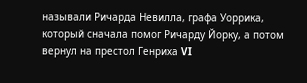называли Ричарда Невилла, графа Уоррика, который сначала помог Ричарду Йорку, а потом вернул на престол Генриха VI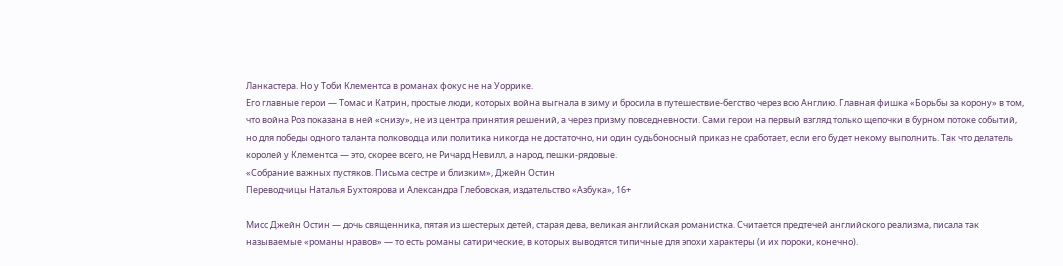Ланкастера. Но у Тоби Клементса в романах фокус не на Уоррике.
Его главные герои — Томас и Катрин, простые люди, которых война выгнала в зиму и бросила в путешествие-бегство через всю Англию. Главная фишка «Борьбы за корону» в том, что война Роз показана в ней «снизу», не из центра принятия решений, а через призму повседневности. Сами герои на первый взгляд только щепочки в бурном потоке событий, но для победы одного таланта полководца или политика никогда не достаточно, ни один судьбоносный приказ не сработает, если его будет некому выполнить. Так что делатель королей у Клементса — это, скорее всего, не Ричард Невилл, а народ, пешки-рядовые.
«Собрание важных пустяков. Письма сестре и близким», Джейн Остин
Переводчицы Наталья Бухтоярова и Александра Глебовская, издательство «Азбука», 16+

Мисс Джейн Остин — дочь священника, пятая из шестерых детей, старая дева, великая английская романистка. Считается предтечей английского реализма, писала так называемые «романы нравов» — то есть романы сатирические, в которых выводятся типичные для эпохи характеры (и их пороки, конечно).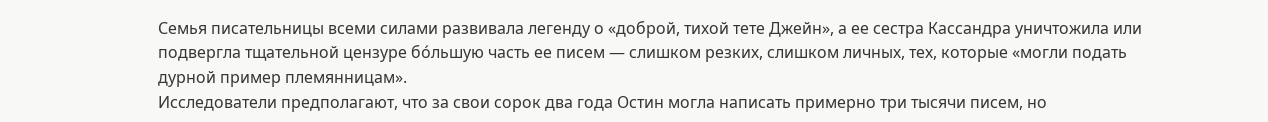Семья писательницы всеми силами развивала легенду о «доброй, тихой тете Джейн», а ее сестра Кассандра уничтожила или подвергла тщательной цензуре бóльшую часть ее писем — слишком резких, слишком личных, тех, которые «могли подать дурной пример племянницам».
Исследователи предполагают, что за свои сорок два года Остин могла написать примерно три тысячи писем, но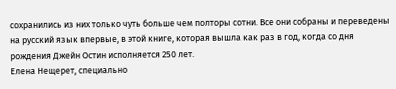сохранились из них только чуть больше чем полторы сотни. Все они собраны и переведены на русский язык впервые, в этой книге, которая вышла как раз в год, когда со дня рождения Джейн Остин исполняется 250 лет.
Елена Нещерет, специально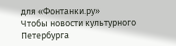для «Фонтанки.ру»
Чтобы новости культурного Петербурга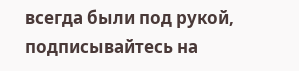всегда были под рукой, подписывайтесь на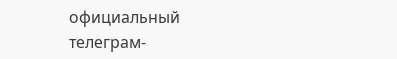официальный телеграм-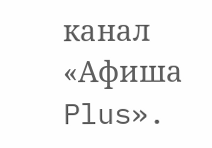канал «Афиша Plus».